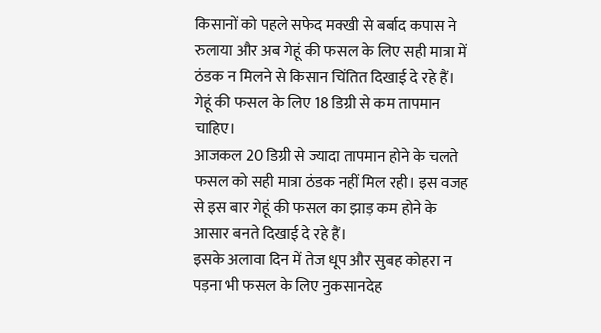किसानों को पहले सफेद मक्खी से बर्बाद कपास ने रुलाया और अब गेहूं की फसल के लिए सही मात्रा में ठंडक न मिलने से किसान चिंतित दिखाई दे रहे हैं। गेहूं की फसल के लिए 18 डिग्री से कम तापमान चाहिए।
आजकल 20 डिग्री से ज्यादा तापमान होने के चलते फसल को सही मात्रा ठंडक नहीं मिल रही। इस वजह से इस बार गेहूं की फसल का झाड़ कम होने के आसार बनते दिखाई दे रहे हैं।
इसके अलावा दिन में तेज धूप और सुबह कोहरा न पड़ना भी फसल के लिए नुकसानदेह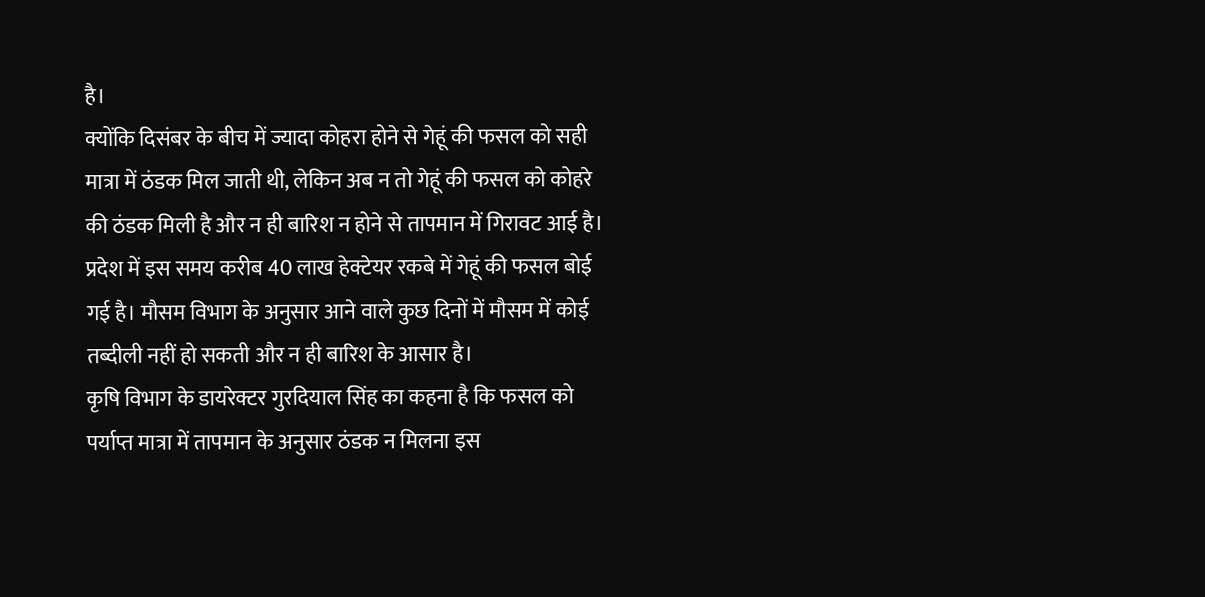है।
क्योंकि दिसंबर के बीच में ज्यादा कोहरा होने से गेहूं की फसल को सही मात्रा में ठंडक मिल जाती थी, लेकिन अब न तो गेहूं की फसल को कोहरे की ठंडक मिली है और न ही बारिश न होने से तापमान में गिरावट आई है।
प्रदेश में इस समय करीब 40 लाख हेक्टेयर रकबे में गेहूं की फसल बोई गई है। मौसम विभाग के अनुसार आने वाले कुछ दिनों में मौसम में कोई तब्दीली नहीं हो सकती और न ही बारिश के आसार है।
कृषि विभाग के डायरेक्टर गुरदियाल सिंह का कहना है कि फसल को पर्याप्त मात्रा में तापमान के अनुसार ठंडक न मिलना इस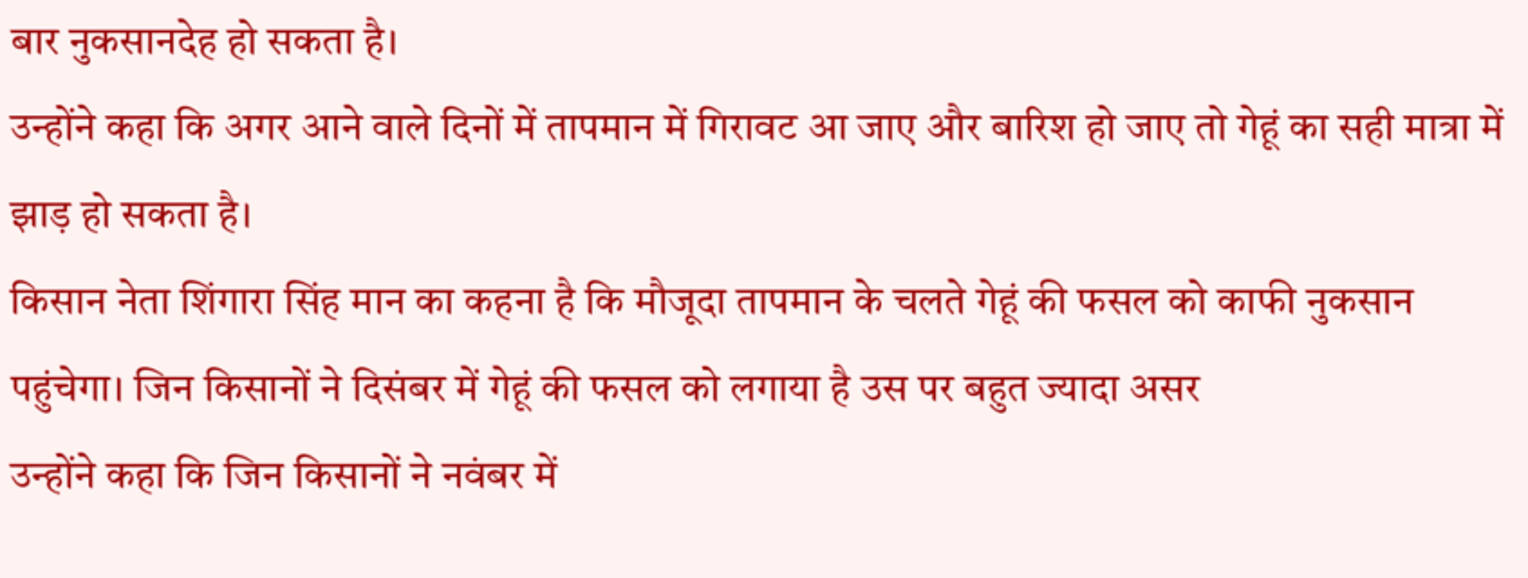बार नुकसानदेह हो सकता है।
उन्होंने कहा कि अगर आने वाले दिनों में तापमान में गिरावट आ जाए और बारिश हो जाए तो गेहूं का सही मात्रा में झाड़ हो सकता है।
किसान नेता शिंगारा सिंह मान का कहना है कि मौजूदा तापमान के चलते गेहूं की फसल को काफी नुकसान पहुंचेगा। जिन किसानों ने दिसंबर में गेहूं की फसल को लगाया है उस पर बहुत ज्यादा असर
उन्होंने कहा कि जिन किसानों ने नवंबर में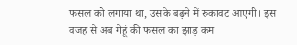फसल को लगाया था, उसके बढ़ने में रुकावट आएगी। इस वजह से अब गेहूं की फसल का झाड़ कम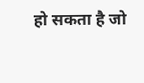हो सकता है जो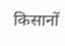किसानों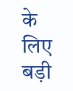के लिए बड़ी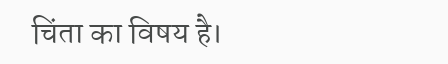चिंता का विषय है।